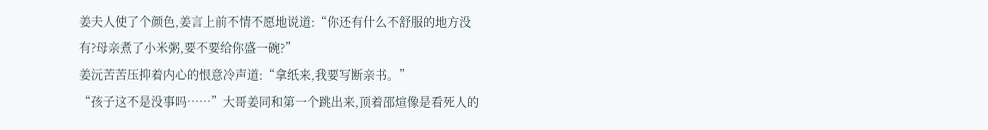姜夫人使了个颜色,姜言上前不情不愿地说道:“你还有什么不舒服的地方没有?母亲煮了小米粥,要不要给你盛一碗?”
姜沅苦苦压抑着内心的恨意冷声道:“拿纸来,我要写断亲书。”
“孩子这不是没事吗……”大哥姜同和第一个跳出来,顶着邵煊像是看死人的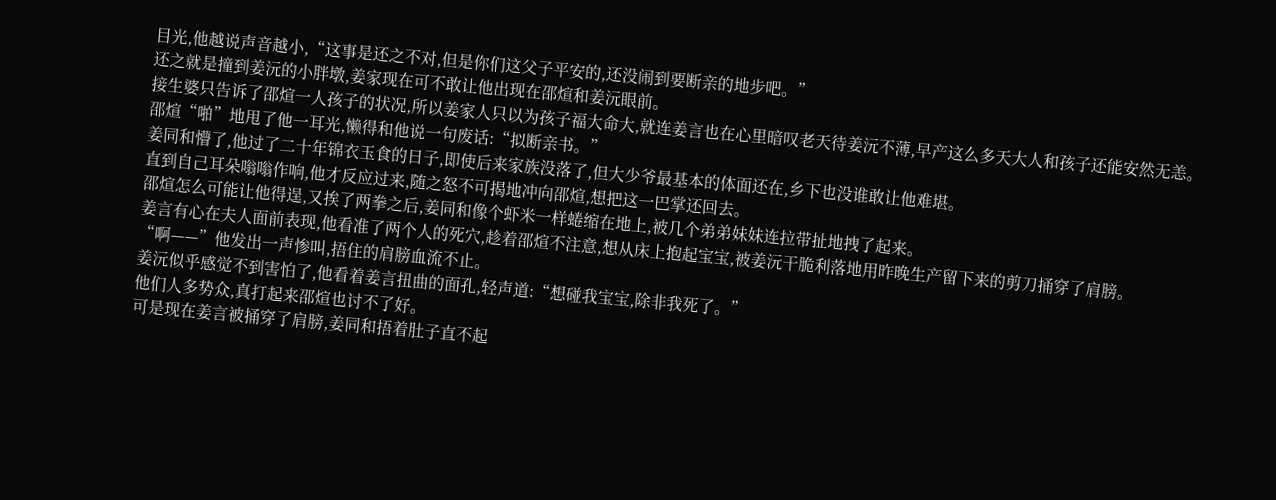目光,他越说声音越小,“这事是还之不对,但是你们这父子平安的,还没闹到要断亲的地步吧。”
还之就是撞到姜沅的小胖墩,姜家现在可不敢让他出现在邵煊和姜沅眼前。
接生婆只告诉了邵煊一人孩子的状况,所以姜家人只以为孩子福大命大,就连姜言也在心里暗叹老天待姜沅不薄,早产这么多天大人和孩子还能安然无恙。
邵煊“啪”地甩了他一耳光,懒得和他说一句废话:“拟断亲书。”
姜同和懵了,他过了二十年锦衣玉食的日子,即使后来家族没落了,但大少爷最基本的体面还在,乡下也没谁敢让他难堪。
直到自己耳朵嗡嗡作响,他才反应过来,随之怒不可揭地冲向邵煊,想把这一巴掌还回去。
邵煊怎么可能让他得逞,又挨了两拳之后,姜同和像个虾米一样蜷缩在地上,被几个弟弟妹妹连拉带扯地拽了起来。
姜言有心在夫人面前表现,他看准了两个人的死穴,趁着邵煊不注意,想从床上抱起宝宝,被姜沅干脆利落地用昨晚生产留下来的剪刀捅穿了肩膀。
“啊——”他发出一声惨叫,捂住的肩膀血流不止。
姜沅似乎感觉不到害怕了,他看着姜言扭曲的面孔,轻声道:“想碰我宝宝,除非我死了。”
他们人多势众,真打起来邵煊也讨不了好。
可是现在姜言被捅穿了肩膀,姜同和捂着肚子直不起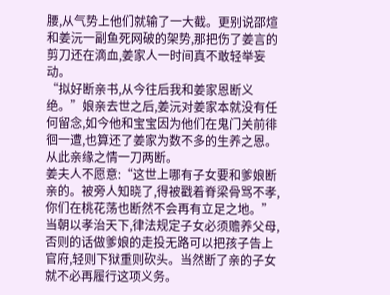腰,从气势上他们就输了一大截。更别说邵煊和姜沅一副鱼死网破的架势,那把伤了姜言的剪刀还在滴血,姜家人一时间真不敢轻举妄动。
“拟好断亲书,从今往后我和姜家恩断义绝。”娘亲去世之后,姜沅对姜家本就没有任何留念,如今他和宝宝因为他们在鬼门关前徘徊一遭,也算还了姜家为数不多的生养之恩。
从此亲缘之情一刀两断。
姜夫人不愿意:“这世上哪有子女要和爹娘断亲的。被旁人知晓了,得被戳着脊梁骨骂不孝,你们在桃花荡也断然不会再有立足之地。”
当朝以孝治天下,律法规定子女必须赡养父母,否则的话做爹娘的走投无路可以把孩子告上官府,轻则下狱重则砍头。当然断了亲的子女就不必再履行这项义务。